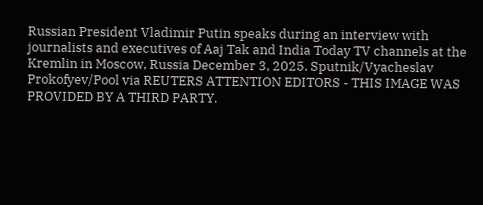Russian President Vladimir Putin speaks during an interview with journalists and executives of Aaj Tak and India Today TV channels at the Kremlin in Moscow, Russia December 3, 2025. Sputnik/Vyacheslav Prokofyev/Pool via REUTERS ATTENTION EDITORS - THIS IMAGE WAS PROVIDED BY A THIRD PARTY.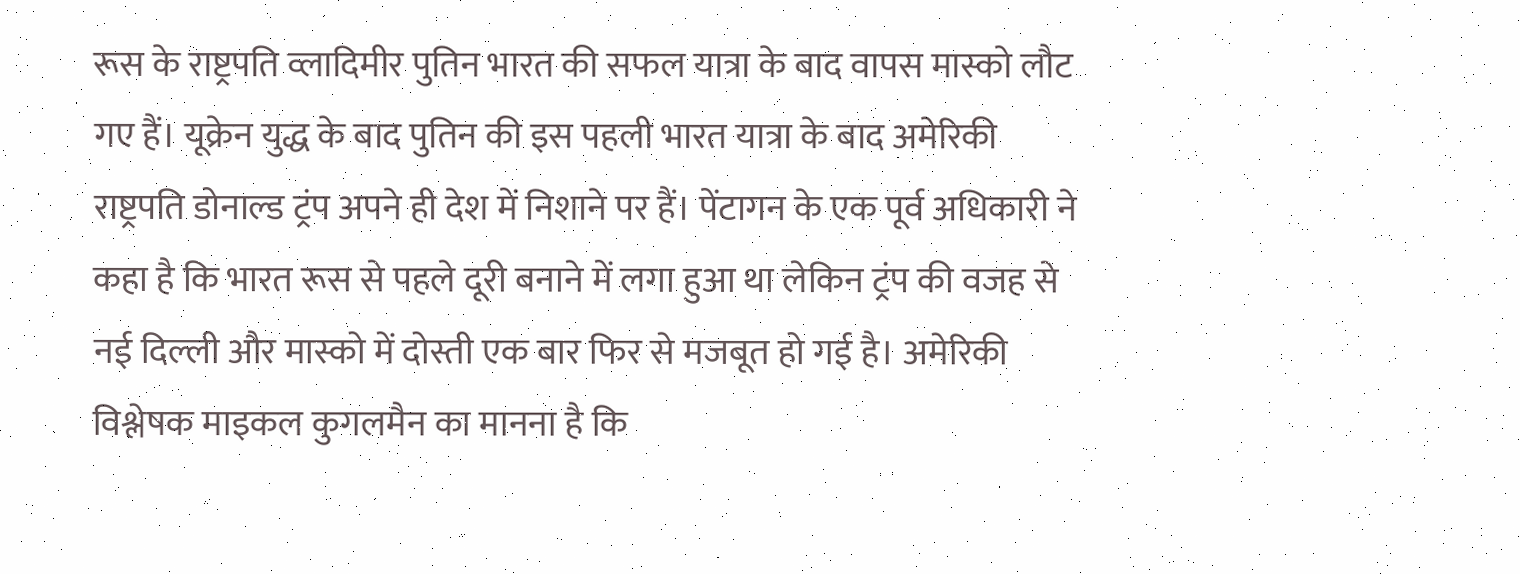रूस के राष्ट्रपति व्लादिमीर पुतिन भारत की सफल यात्रा के बाद वापस मास्को लौट गए हैं। यूक्रेन युद्ध के बाद पुतिन की इस पहली भारत यात्रा के बाद अमेरिकी राष्ट्रपति डोनाल्ड ट्रंप अपने ही देश में निशाने पर हैं। पेंटागन के एक पूर्व अधिकारी ने कहा है कि भारत रूस से पहले दूरी बनाने में लगा हुआ था लेकिन ट्रंप की वजह से नई दिल्ली और मास्को में दोस्ती एक बार फिर से मजबूत हो गई है। अमेरिकी विश्लेषक माइकल कुगलमैन का मानना है कि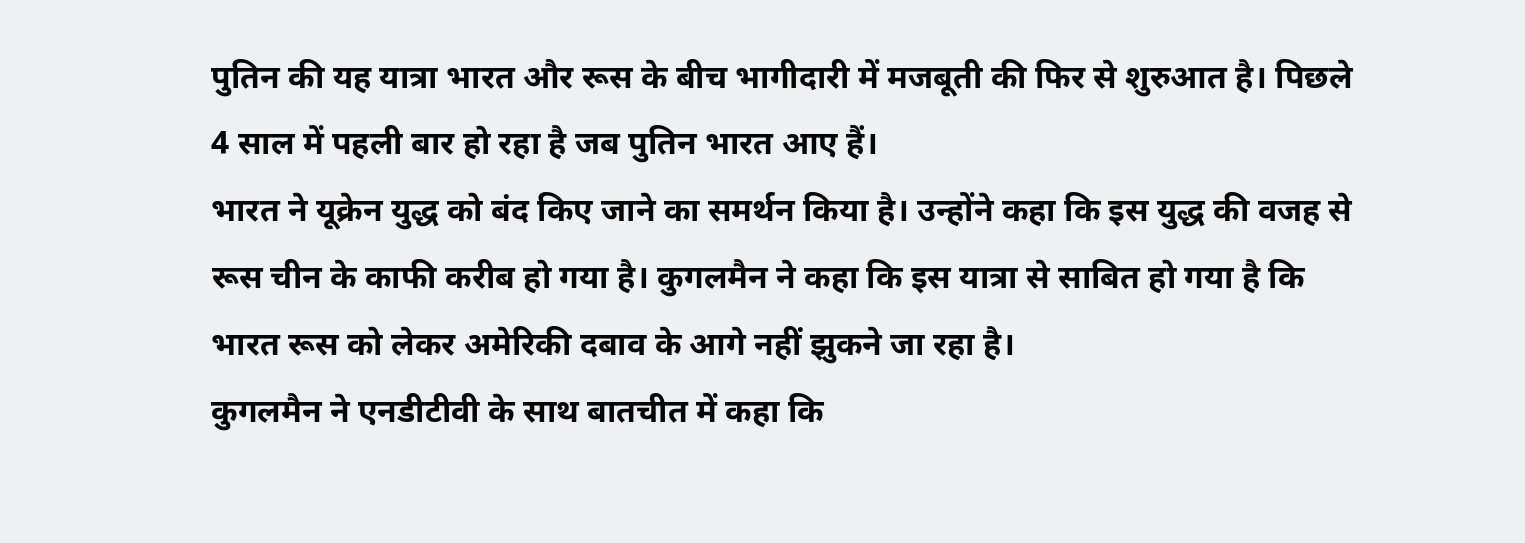पुतिन की यह यात्रा भारत और रूस के बीच भागीदारी में मजबूती की फिर से शुरुआत है। पिछले 4 साल में पहली बार हो रहा है जब पुतिन भारत आए हैं।
भारत ने यूक्रेन युद्ध को बंद किए जाने का समर्थन किया है। उन्होंने कहा कि इस युद्ध की वजह से रूस चीन के काफी करीब हो गया है। कुगलमैन ने कहा कि इस यात्रा से साबित हो गया है कि भारत रूस को लेकर अमेरिकी दबाव के आगे नहीं झुकने जा रहा है।
कुगलमैन ने एनडीटीवी के साथ बातचीत में कहा कि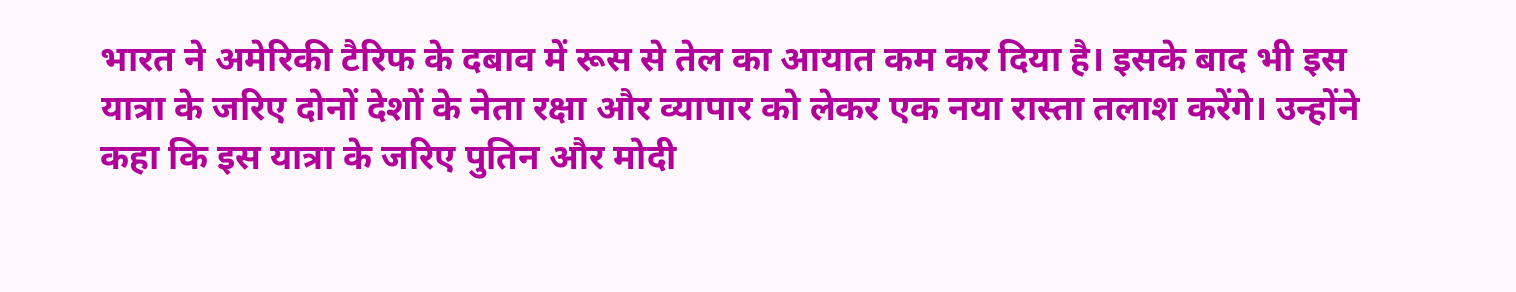भारत ने अमेरिकी टैरिफ के दबाव में रूस से तेल का आयात कम कर दिया है। इसके बाद भी इस यात्रा के जरिए दोनों देशों के नेता रक्षा और व्यापार को लेकर एक नया रास्ता तलाश करेंगे। उन्होंने कहा कि इस यात्रा के जरिए पुतिन और मोदी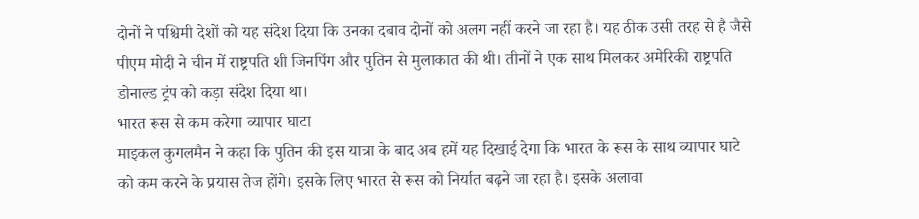दोनों ने पश्चिमी देशों को यह संदेश दिया कि उनका दबाव दोनों को अलग नहीं करने जा रहा है। यह ठीक उसी तरह से है जैसे पीएम मोदी ने चीन में राष्ट्रपति शी जिनपिंग और पुतिन से मुलाकात की थी। तीनों ने एक साथ मिलकर अमेरिकी राष्ट्रपति डोनाल्ड ट्रंप को कड़ा संदेश दिया था।
भारत रूस से कम करेगा व्यापार घाटा
माइकल कुगलमैन ने कहा कि पुतिन की इस यात्रा के बाद अब हमें यह दिखाई देगा कि भारत के रूस के साथ व्यापार घाटे को कम करने के प्रयास तेज होंगे। इसके लिए भारत से रूस को निर्यात बढ़ने जा रहा है। इसके अलावा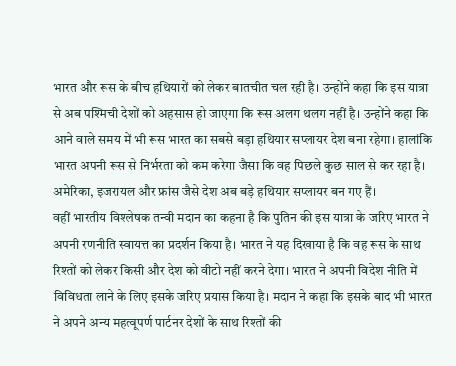भारत और रूस के बीच हथियारों को लेकर बातचीत चल रही है। उन्होंने कहा कि इस यात्रा से अब पश्मिची देशों को अहसास हो जाएगा कि रूस अलग थलग नहीं है। उन्होंने कहा कि आने वाले समय में भी रूस भारत का सबसे बड़ा हथियार सप्लायर देश बना रहेगा। हालांकि भारत अपनी रूस से निर्भरता को कम करेगा जैसा कि वह पिछले कुछ साल से कर रहा है। अमेरिका, इजरायल और फ्रांस जैसे देश अब बड़े हथियार सप्लायर बन गए हैं।
वहीं भारतीय विश्लेषक तन्वी मदान का कहना है कि पुतिन की इस यात्रा के जरिए भारत ने अपनी रणनीति स्वायत्त का प्रदर्शन किया है। भारत ने यह दिखाया है कि वह रूस के साथ रिश्तों को लेकर किसी और देश को वीटो नहीं करने देगा। भारत ने अपनी विदेश नीति में विविधता लाने के लिए इसके जरिए प्रयास किया है। मदान ने कहा कि इसके बाद भी भारत ने अपने अन्य महत्वूपर्ण पार्टनर देशों के साथ रिश्तों की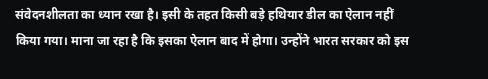संवेदनशीलता का ध्यान रखा है। इसी के तहत किसी बड़े हथियार डील का ऐलान नहीं किया गया। माना जा रहा है कि इसका ऐलान बाद में होगा। उन्होंने भारत सरकार को इस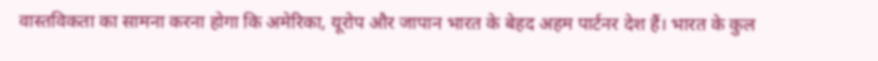वास्तविकता का सामना करना होगा कि अमेरिका, यूरोप और जापान भारत के बेहद अहम पार्टनर देश हैं। भारत के कुल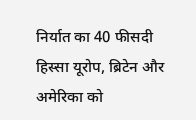निर्यात का 40 फीसदी हिस्सा यूरोप, ब्रिटेन और अमेरिका को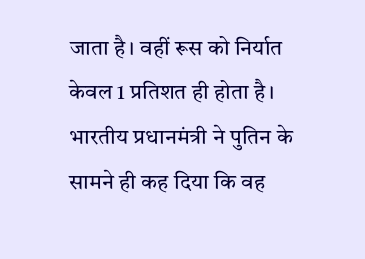जाता है। वहीं रूस को निर्यात केवल 1 प्रतिशत ही होता है। भारतीय प्रधानमंत्री ने पुतिन के सामने ही कह दिया कि वह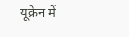यूक्रेन में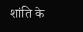शांति के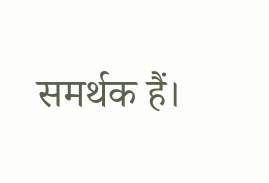समर्थक हैं।